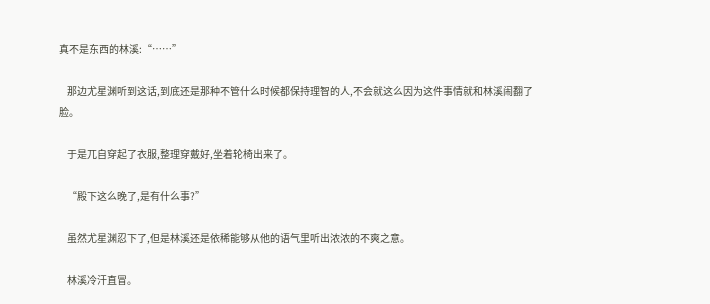真不是东西的林溪:“……”

    那边尤星渊听到这话,到底还是那种不管什么时候都保持理智的人,不会就这么因为这件事情就和林溪闹翻了脸。

    于是兀自穿起了衣服,整理穿戴好,坐着轮椅出来了。

    “殿下这么晚了,是有什么事?”

    虽然尤星渊忍下了,但是林溪还是依稀能够从他的语气里听出浓浓的不爽之意。

    林溪冷汗直冒。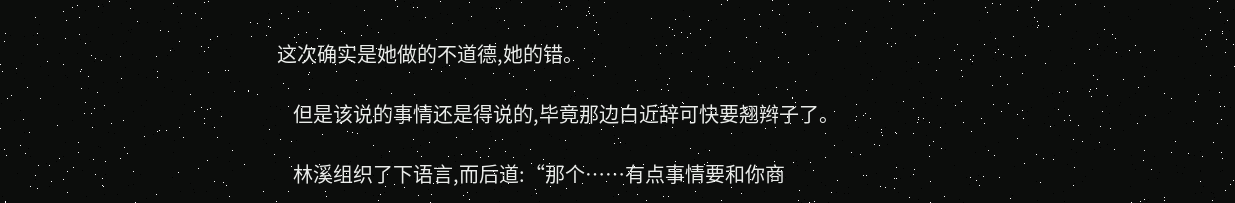这次确实是她做的不道德,她的错。

    但是该说的事情还是得说的,毕竟那边白近辞可快要翘辫子了。

    林溪组织了下语言,而后道:“那个……有点事情要和你商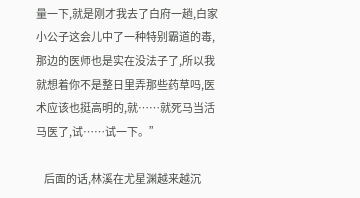量一下,就是刚才我去了白府一趟,白家小公子这会儿中了一种特别霸道的毒,那边的医师也是实在没法子了,所以我就想着你不是整日里弄那些药草吗,医术应该也挺高明的,就……就死马当活马医了,试……试一下。”

    后面的话,林溪在尤星渊越来越沉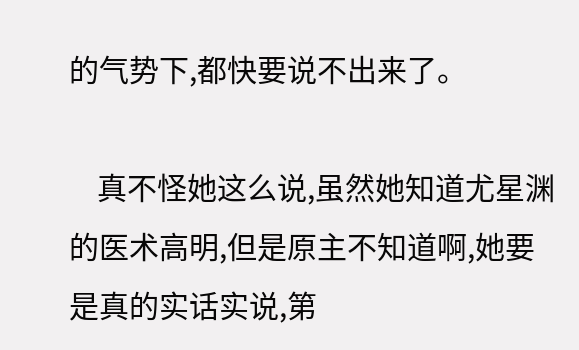的气势下,都快要说不出来了。

    真不怪她这么说,虽然她知道尤星渊的医术高明,但是原主不知道啊,她要是真的实话实说,第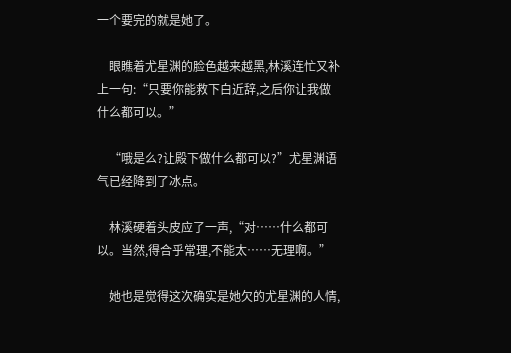一个要完的就是她了。

    眼瞧着尤星渊的脸色越来越黑,林溪连忙又补上一句:“只要你能救下白近辞,之后你让我做什么都可以。”

    “哦是么?让殿下做什么都可以?”尤星渊语气已经降到了冰点。

    林溪硬着头皮应了一声,“对……什么都可以。当然,得合乎常理,不能太……无理啊。”

    她也是觉得这次确实是她欠的尤星渊的人情,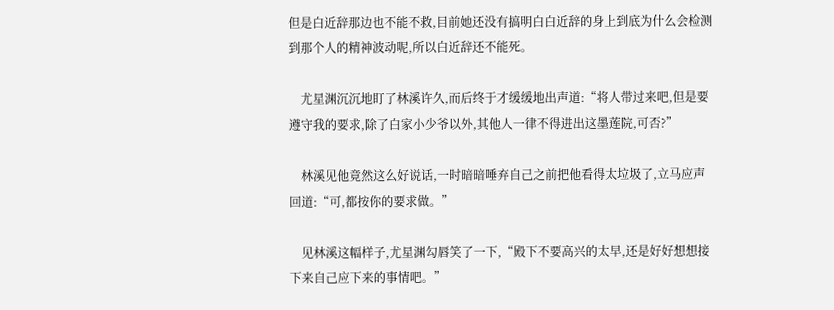但是白近辞那边也不能不救,目前她还没有搞明白白近辞的身上到底为什么会检测到那个人的精神波动呢,所以白近辞还不能死。

    尤星渊沉沉地盯了林溪许久,而后终于才缓缓地出声道:“将人带过来吧,但是要遵守我的要求,除了白家小少爷以外,其他人一律不得进出这墨莲院,可否?”

    林溪见他竟然这么好说话,一时暗暗唾弃自己之前把他看得太垃圾了,立马应声回道:“可,都按你的要求做。”

    见林溪这幅样子,尤星渊勾唇笑了一下,“殿下不要高兴的太早,还是好好想想接下来自己应下来的事情吧。”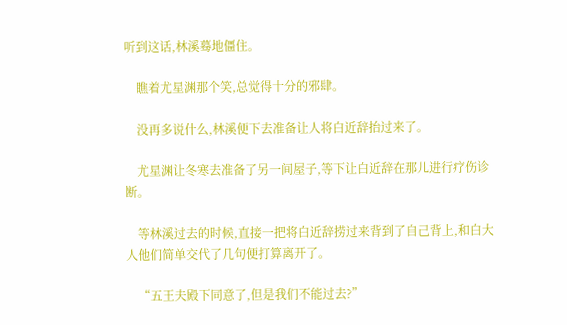听到这话,林溪蓦地僵住。

    瞧着尤星渊那个笑,总觉得十分的邪肆。

    没再多说什么,林溪便下去准备让人将白近辞抬过来了。

    尤星渊让冬寒去准备了另一间屋子,等下让白近辞在那儿进行疗伤诊断。

    等林溪过去的时候,直接一把将白近辞捞过来背到了自己背上,和白大人他们简单交代了几句便打算离开了。

    “五王夫殿下同意了,但是我们不能过去?”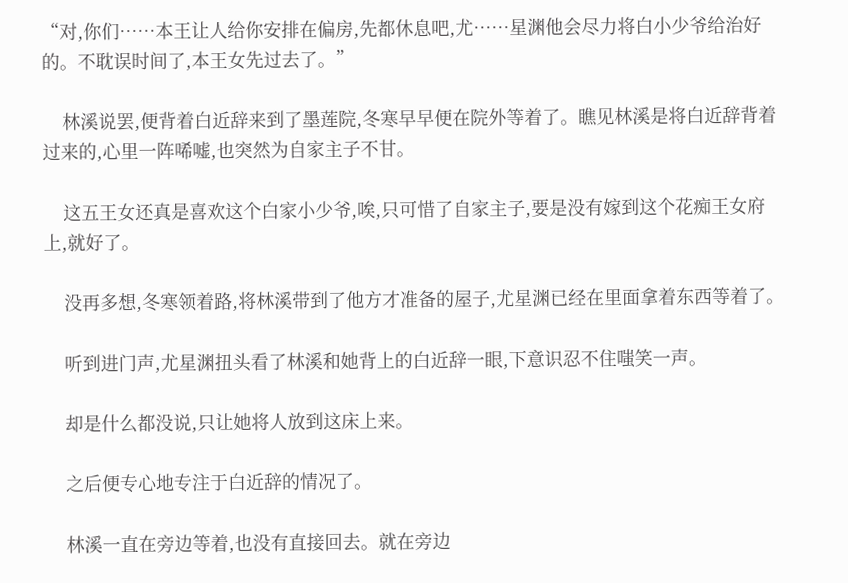“对,你们……本王让人给你安排在偏房,先都休息吧,尤……星渊他会尽力将白小少爷给治好的。不耽误时间了,本王女先过去了。”

    林溪说罢,便背着白近辞来到了墨莲院,冬寒早早便在院外等着了。瞧见林溪是将白近辞背着过来的,心里一阵唏嘘,也突然为自家主子不甘。

    这五王女还真是喜欢这个白家小少爷,唉,只可惜了自家主子,要是没有嫁到这个花痴王女府上,就好了。

    没再多想,冬寒领着路,将林溪带到了他方才准备的屋子,尤星渊已经在里面拿着东西等着了。

    听到进门声,尤星渊扭头看了林溪和她背上的白近辞一眼,下意识忍不住嗤笑一声。

    却是什么都没说,只让她将人放到这床上来。

    之后便专心地专注于白近辞的情况了。

    林溪一直在旁边等着,也没有直接回去。就在旁边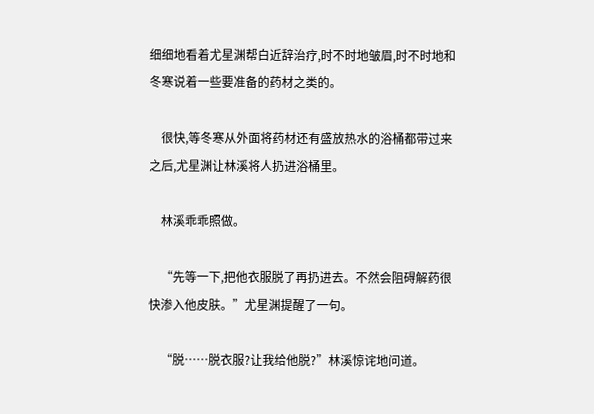细细地看着尤星渊帮白近辞治疗,时不时地皱眉,时不时地和冬寒说着一些要准备的药材之类的。

    很快,等冬寒从外面将药材还有盛放热水的浴桶都带过来之后,尤星渊让林溪将人扔进浴桶里。

    林溪乖乖照做。

    “先等一下,把他衣服脱了再扔进去。不然会阻碍解药很快渗入他皮肤。”尤星渊提醒了一句。

    “脱……脱衣服?让我给他脱?”林溪惊诧地问道。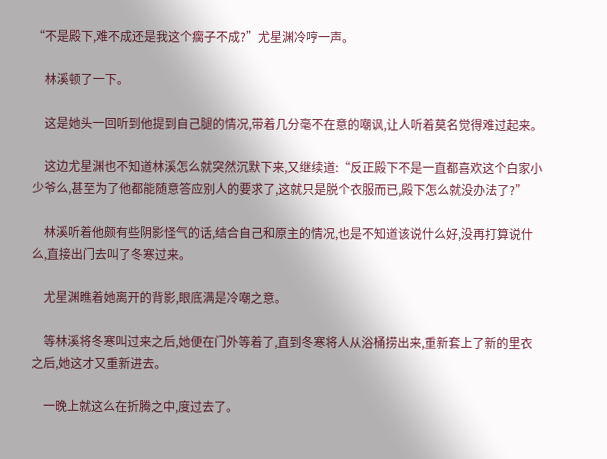“不是殿下,难不成还是我这个瘸子不成?”尤星渊冷哼一声。

    林溪顿了一下。

    这是她头一回听到他提到自己腿的情况,带着几分毫不在意的嘲讽,让人听着莫名觉得难过起来。

    这边尤星渊也不知道林溪怎么就突然沉默下来,又继续道:“反正殿下不是一直都喜欢这个白家小少爷么,甚至为了他都能随意答应别人的要求了,这就只是脱个衣服而已,殿下怎么就没办法了?”

    林溪听着他颇有些阴影怪气的话,结合自己和原主的情况,也是不知道该说什么好,没再打算说什么,直接出门去叫了冬寒过来。

    尤星渊瞧着她离开的背影,眼底满是冷嘲之意。

    等林溪将冬寒叫过来之后,她便在门外等着了,直到冬寒将人从浴桶捞出来,重新套上了新的里衣之后,她这才又重新进去。

    一晚上就这么在折腾之中,度过去了。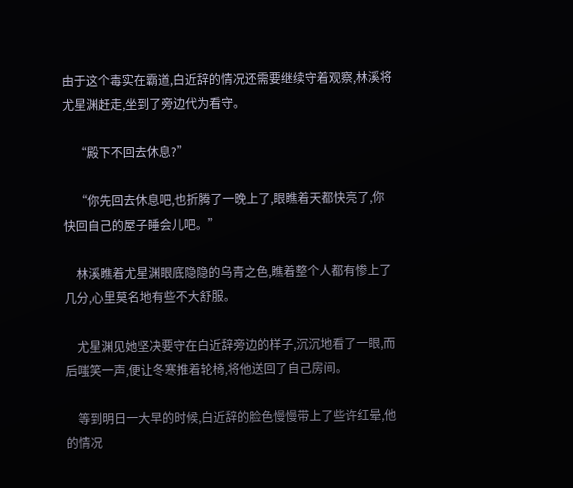由于这个毒实在霸道,白近辞的情况还需要继续守着观察,林溪将尤星渊赶走,坐到了旁边代为看守。

    “殿下不回去休息?”

    “你先回去休息吧,也折腾了一晚上了,眼瞧着天都快亮了,你快回自己的屋子睡会儿吧。”

    林溪瞧着尤星渊眼底隐隐的乌青之色,瞧着整个人都有惨上了几分,心里莫名地有些不大舒服。

    尤星渊见她坚决要守在白近辞旁边的样子,沉沉地看了一眼,而后嗤笑一声,便让冬寒推着轮椅,将他送回了自己房间。

    等到明日一大早的时候,白近辞的脸色慢慢带上了些许红晕,他的情况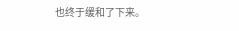也终于缓和了下来。